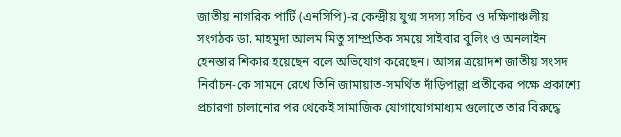জাতীয় নাগরিক পার্টি (এনসিপি)‑র কেন্দ্রীয় যুগ্ম সদস্য সচিব ও দক্ষিণাঞ্চলীয় সংগঠক ডা. মাহমুদা আলম মিতু সাম্প্রতিক সময়ে সাইবার বুলিং ও অনলাইন হেনস্তার শিকার হয়েছেন বলে অভিযোগ করেছেন। আসন্ন ত্রয়োদশ জাতীয় সংসদ নির্বাচন‑কে সামনে রেখে তিনি জামায়াত‑সমর্থিত দাঁড়িপাল্লা প্রতীকের পক্ষে প্রকাশ্যে প্রচারণা চালানোর পর থেকেই সামাজিক যোগাযোগমাধ্যম গুলোতে তার বিরুদ্ধে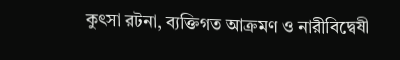কুৎসা রটনা, ব্যক্তিগত আক্রমণ ও নারীবিদ্বেষী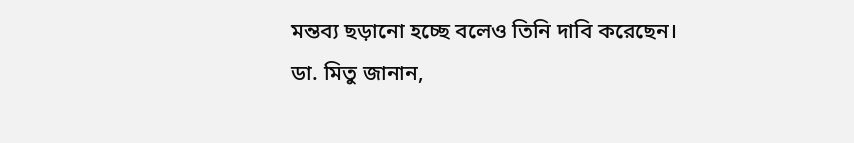মন্তব্য ছড়ানো হচ্ছে বলেও তিনি দাবি করেছেন।
ডা. মিতু জানান,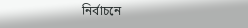নির্বাচনে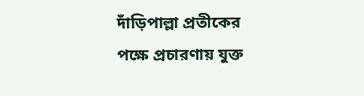দাঁড়িপাল্লা প্রতীকের পক্ষে প্রচারণায় যুক্ত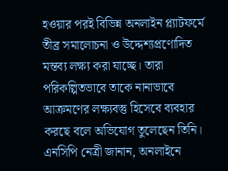হওয়ার পরই বিভিন্ন অনলাইন প্ল্যাটফর্মে তীব্র সমালোচনা ও উদ্দেশ্যপ্রণোদিত মন্তব্য লক্ষ্য করা যাচ্ছে। তারা পরিকল্পিতভাবে তাকে নানাভাবে আক্রমণের লক্ষ্যবস্তু হিসেবে ব্যবহার করছে বলে অভিযোগ তুলেছেন তিনি।
এনসিপি নেত্রী জানান, অনলাইনে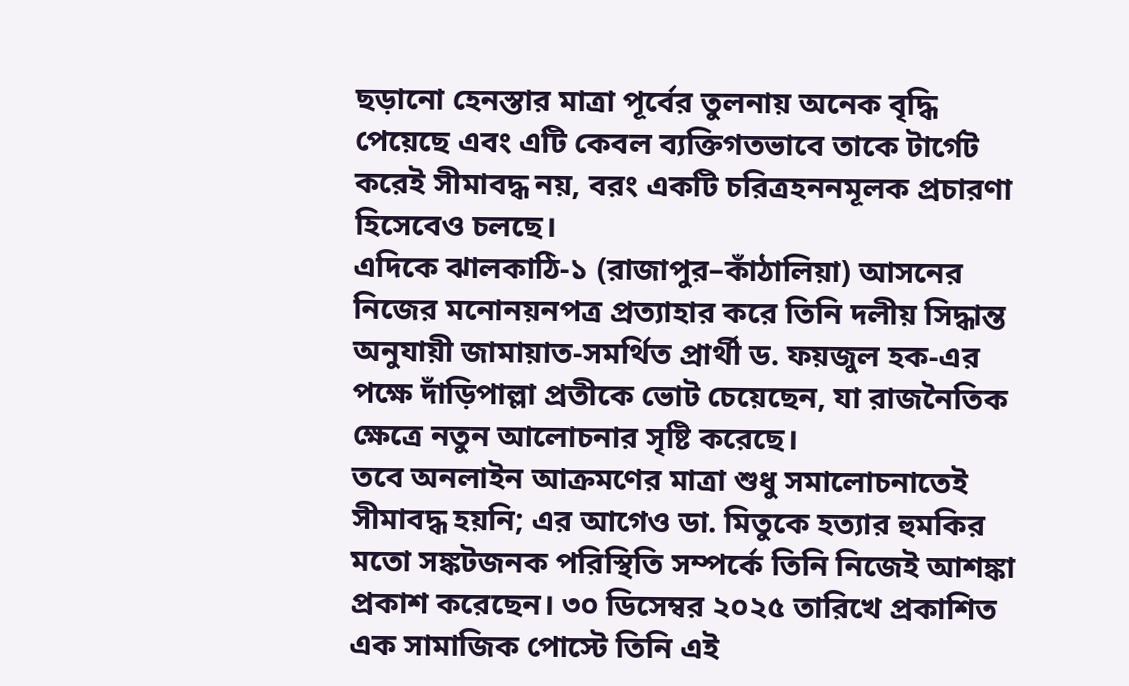ছড়ানো হেনস্তার মাত্রা পূর্বের তুলনায় অনেক বৃদ্ধি পেয়েছে এবং এটি কেবল ব্যক্তিগতভাবে তাকে টার্গেট করেই সীমাবদ্ধ নয়, বরং একটি চরিত্রহননমূলক প্রচারণা হিসেবেও চলছে।
এদিকে ঝালকাঠি‑১ (রাজাপুর–কাঁঠালিয়া) আসনের নিজের মনোনয়নপত্র প্রত্যাহার করে তিনি দলীয় সিদ্ধান্ত অনুযায়ী জামায়াত‑সমর্থিত প্রার্থী ড. ফয়জুল হক‑এর পক্ষে দাঁড়িপাল্লা প্রতীকে ভোট চেয়েছেন, যা রাজনৈতিক ক্ষেত্রে নতুন আলোচনার সৃষ্টি করেছে।
তবে অনলাইন আক্রমণের মাত্রা শুধু সমালোচনাতেই সীমাবদ্ধ হয়নি; এর আগেও ডা. মিতুকে হত্যার হুমকির মতো সঙ্কটজনক পরিস্থিতি সম্পর্কে তিনি নিজেই আশঙ্কা প্রকাশ করেছেন। ৩০ ডিসেম্বর ২০২৫ তারিখে প্রকাশিত এক সামাজিক পোস্টে তিনি এই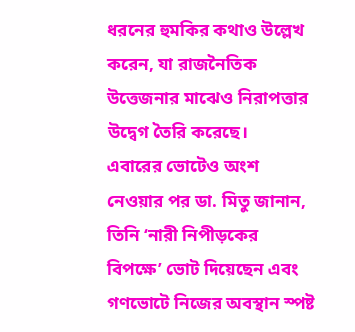ধরনের হুমকির কথাও উল্লেখ করেন, যা রাজনৈতিক উত্তেজনার মাঝেও নিরাপত্তার উদ্বেগ তৈরি করেছে।
এবারের ভোটেও অংশ নেওয়ার পর ডা. মিতু জানান, তিনি ‘নারী নিপীড়কের বিপক্ষে’ ভোট দিয়েছেন এবং গণভোটে নিজের অবস্থান স্পষ্ট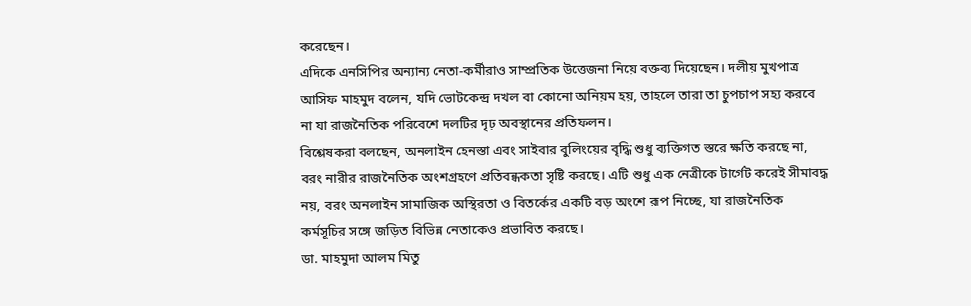করেছেন।
এদিকে এনসিপির অন্যান্য নেতা‑কর্মীরাও সাম্প্রতিক উত্তেজনা নিয়ে বক্তব্য দিয়েছেন। দলীয় মুখপাত্র আসিফ মাহমুদ বলেন, যদি ভোটকেন্দ্র দখল বা কোনো অনিয়ম হয়, তাহলে তারা তা চুপচাপ সহ্য করবে না যা রাজনৈতিক পরিবেশে দলটির দৃঢ় অবস্থানের প্রতিফলন।
বিশ্লেষকরা বলছেন, অনলাইন হেনস্তা এবং সাইবার বুলিংয়ের বৃদ্ধি শুধু ব্যক্তিগত স্তরে ক্ষতি করছে না, বরং নারীর রাজনৈতিক অংশগ্রহণে প্রতিবন্ধকতা সৃষ্টি করছে। এটি শুধু এক নেত্রীকে টার্গেট করেই সীমাবদ্ধ নয়, বরং অনলাইন সামাজিক অস্থিরতা ও বিতর্কের একটি বড় অংশে রূপ নিচ্ছে, যা রাজনৈতিক কর্মসূচির সঙ্গে জড়িত বিভিন্ন নেতাকেও প্রভাবিত করছে।
ডা. মাহমুদা আলম মিতু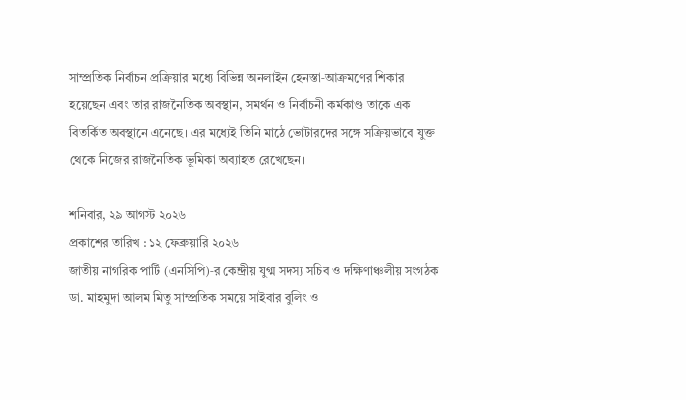সাম্প্রতিক নির্বাচন প্রক্রিয়ার মধ্যে বিভিন্ন অনলাইন হেনস্তা‑আক্রমণের শিকার হয়েছেন এবং তার রাজনৈতিক অবস্থান, সমর্থন ও নির্বাচনী কর্মকাণ্ড তাকে এক বিতর্কিত অবস্থানে এনেছে। এর মধ্যেই তিনি মাঠে ভোটারদের সঙ্গে সক্রিয়ভাবে যুক্ত থেকে নিজের রাজনৈতিক ভূমিকা অব্যাহত রেখেছেন।

শনিবার, ২৯ আগস্ট ২০২৬
প্রকাশের তারিখ : ১২ ফেব্রুয়ারি ২০২৬
জাতীয় নাগরিক পার্টি (এনসিপি)‑র কেন্দ্রীয় যুগ্ম সদস্য সচিব ও দক্ষিণাঞ্চলীয় সংগঠক ডা. মাহমুদা আলম মিতু সাম্প্রতিক সময়ে সাইবার বুলিং ও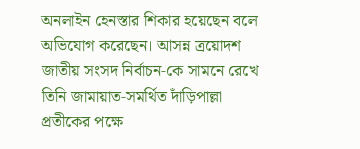অনলাইন হেনস্তার শিকার হয়েছেন বলে অভিযোগ করেছেন। আসন্ন ত্রয়োদশ জাতীয় সংসদ নির্বাচন‑কে সামনে রেখে তিনি জামায়াত‑সমর্থিত দাঁড়িপাল্লা প্রতীকের পক্ষে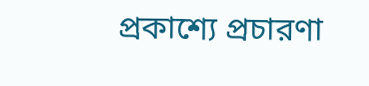প্রকাশ্যে প্রচারণা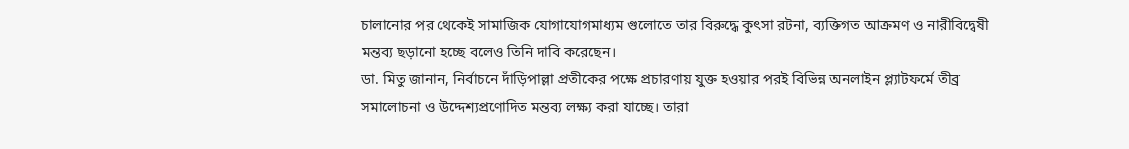চালানোর পর থেকেই সামাজিক যোগাযোগমাধ্যম গুলোতে তার বিরুদ্ধে কুৎসা রটনা, ব্যক্তিগত আক্রমণ ও নারীবিদ্বেষী মন্তব্য ছড়ানো হচ্ছে বলেও তিনি দাবি করেছেন।
ডা. মিতু জানান, নির্বাচনে দাঁড়িপাল্লা প্রতীকের পক্ষে প্রচারণায় যুক্ত হওয়ার পরই বিভিন্ন অনলাইন প্ল্যাটফর্মে তীব্র সমালোচনা ও উদ্দেশ্যপ্রণোদিত মন্তব্য লক্ষ্য করা যাচ্ছে। তারা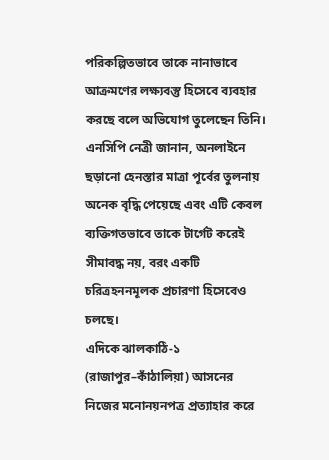পরিকল্পিতভাবে তাকে নানাভাবে আক্রমণের লক্ষ্যবস্তু হিসেবে ব্যবহার করছে বলে অভিযোগ তুলেছেন তিনি।
এনসিপি নেত্রী জানান, অনলাইনে ছড়ানো হেনস্তার মাত্রা পূর্বের তুলনায় অনেক বৃদ্ধি পেয়েছে এবং এটি কেবল ব্যক্তিগতভাবে তাকে টার্গেট করেই সীমাবদ্ধ নয়, বরং একটি চরিত্রহননমূলক প্রচারণা হিসেবেও চলছে।
এদিকে ঝালকাঠি‑১ (রাজাপুর–কাঁঠালিয়া) আসনের নিজের মনোনয়নপত্র প্রত্যাহার করে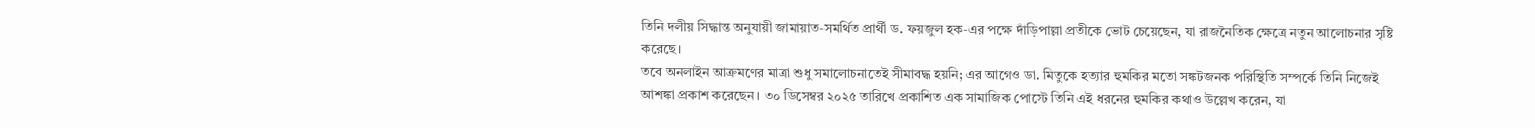তিনি দলীয় সিদ্ধান্ত অনুযায়ী জামায়াত‑সমর্থিত প্রার্থী ড. ফয়জুল হক‑এর পক্ষে দাঁড়িপাল্লা প্রতীকে ভোট চেয়েছেন, যা রাজনৈতিক ক্ষেত্রে নতুন আলোচনার সৃষ্টি করেছে।
তবে অনলাইন আক্রমণের মাত্রা শুধু সমালোচনাতেই সীমাবদ্ধ হয়নি; এর আগেও ডা. মিতুকে হত্যার হুমকির মতো সঙ্কটজনক পরিস্থিতি সম্পর্কে তিনি নিজেই আশঙ্কা প্রকাশ করেছেন। ৩০ ডিসেম্বর ২০২৫ তারিখে প্রকাশিত এক সামাজিক পোস্টে তিনি এই ধরনের হুমকির কথাও উল্লেখ করেন, যা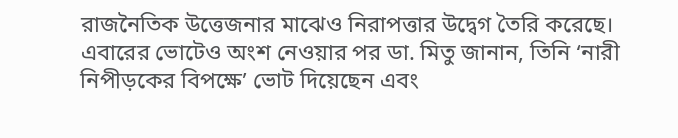রাজনৈতিক উত্তেজনার মাঝেও নিরাপত্তার উদ্বেগ তৈরি করেছে।
এবারের ভোটেও অংশ নেওয়ার পর ডা. মিতু জানান, তিনি ‘নারী নিপীড়কের বিপক্ষে’ ভোট দিয়েছেন এবং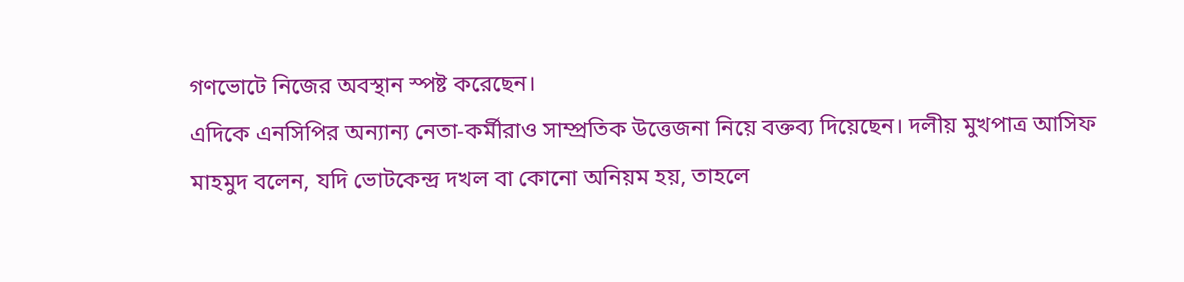গণভোটে নিজের অবস্থান স্পষ্ট করেছেন।
এদিকে এনসিপির অন্যান্য নেতা‑কর্মীরাও সাম্প্রতিক উত্তেজনা নিয়ে বক্তব্য দিয়েছেন। দলীয় মুখপাত্র আসিফ মাহমুদ বলেন, যদি ভোটকেন্দ্র দখল বা কোনো অনিয়ম হয়, তাহলে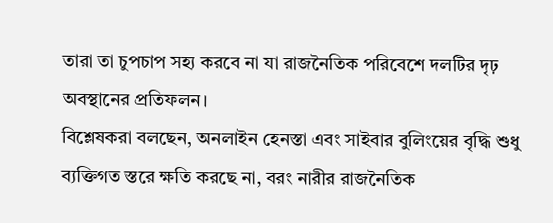তারা তা চুপচাপ সহ্য করবে না যা রাজনৈতিক পরিবেশে দলটির দৃঢ় অবস্থানের প্রতিফলন।
বিশ্লেষকরা বলছেন, অনলাইন হেনস্তা এবং সাইবার বুলিংয়ের বৃদ্ধি শুধু ব্যক্তিগত স্তরে ক্ষতি করছে না, বরং নারীর রাজনৈতিক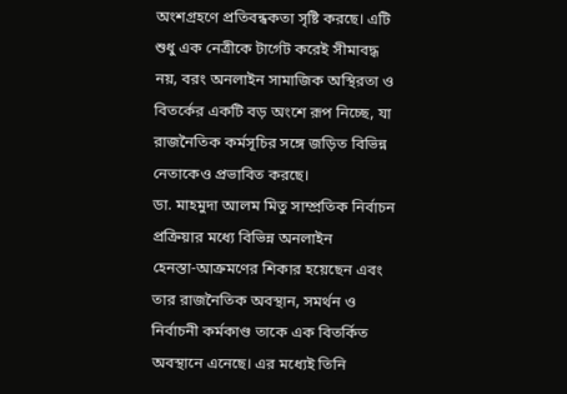অংশগ্রহণে প্রতিবন্ধকতা সৃষ্টি করছে। এটি শুধু এক নেত্রীকে টার্গেট করেই সীমাবদ্ধ নয়, বরং অনলাইন সামাজিক অস্থিরতা ও বিতর্কের একটি বড় অংশে রূপ নিচ্ছে, যা রাজনৈতিক কর্মসূচির সঙ্গে জড়িত বিভিন্ন নেতাকেও প্রভাবিত করছে।
ডা. মাহমুদা আলম মিতু সাম্প্রতিক নির্বাচন প্রক্রিয়ার মধ্যে বিভিন্ন অনলাইন হেনস্তা‑আক্রমণের শিকার হয়েছেন এবং তার রাজনৈতিক অবস্থান, সমর্থন ও নির্বাচনী কর্মকাণ্ড তাকে এক বিতর্কিত অবস্থানে এনেছে। এর মধ্যেই তিনি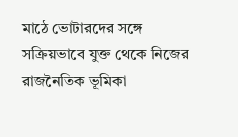মাঠে ভোটারদের সঙ্গে সক্রিয়ভাবে যুক্ত থেকে নিজের রাজনৈতিক ভূমিকা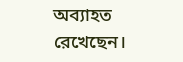অব্যাহত রেখেছেন।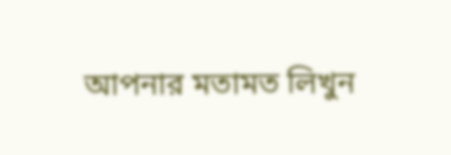আপনার মতামত লিখুন